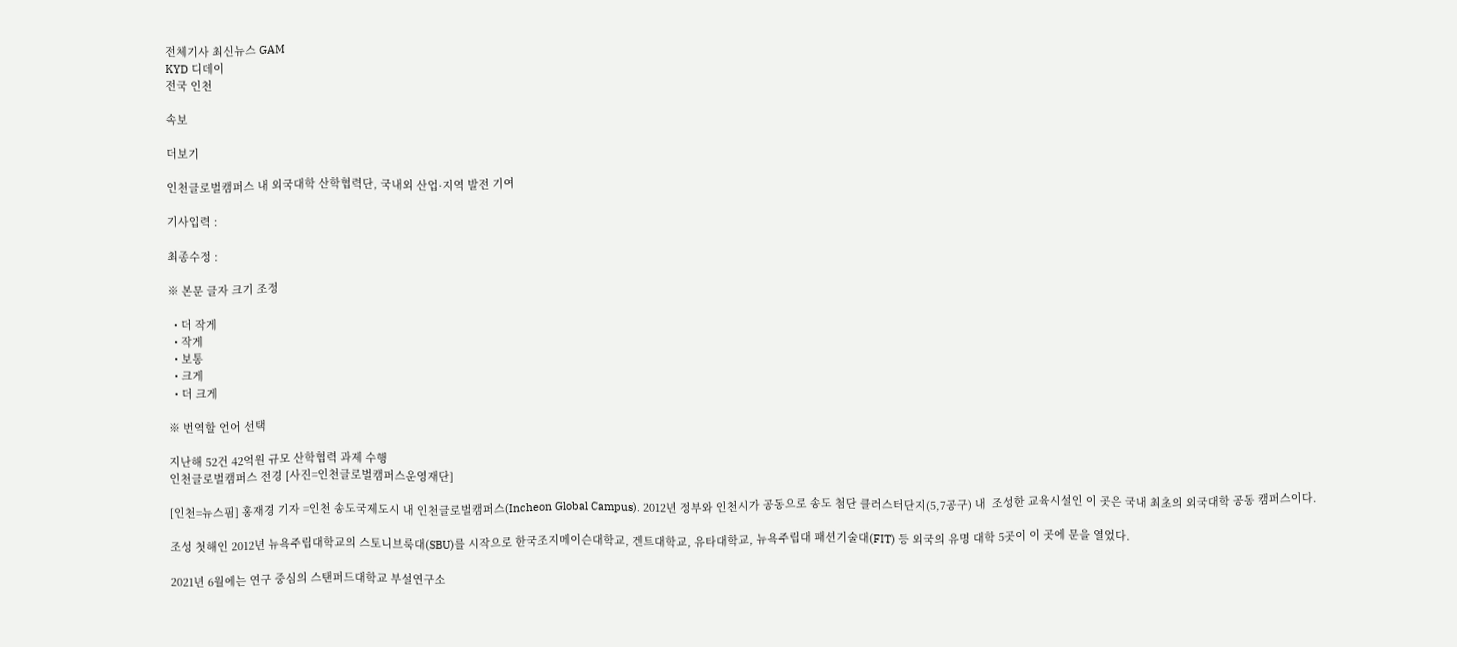전체기사 최신뉴스 GAM
KYD 디데이
전국 인천

속보

더보기

인천글로벌캠퍼스 내 외국대학 산학협력단, 국내외 산업·지역 발전 기여

기사입력 :

최종수정 :

※ 본문 글자 크기 조정

  • 더 작게
  • 작게
  • 보통
  • 크게
  • 더 크게

※ 번역할 언어 선택

지난해 52건 42억원 규모 산학협력 과제 수행
인천글로벌캠퍼스 전경 [사진=인천글로벌캠퍼스운영재단]

[인천=뉴스핌] 홍재경 기자 =인천 송도국제도시 내 인천글로벌캠퍼스(Incheon Global Campus). 2012년 정부와 인천시가 공동으로 송도 첨단 클러스터단지(5,7공구) 내  조성한 교육시설인 이 곳은 국내 최초의 외국대학 공동 캠퍼스이다.

조성 첫해인 2012년 뉴욕주립대학교의 스토니브룩대(SBU)를 시작으로 한국조지메이슨대학교, 겐트대학교, 유타대학교, 뉴욕주립대 패션기술대(FIT) 등 외국의 유명 대학 5곳이 이 곳에 문을 열었다.

2021년 6월에는 연구 중심의 스탠퍼드대학교 부설연구소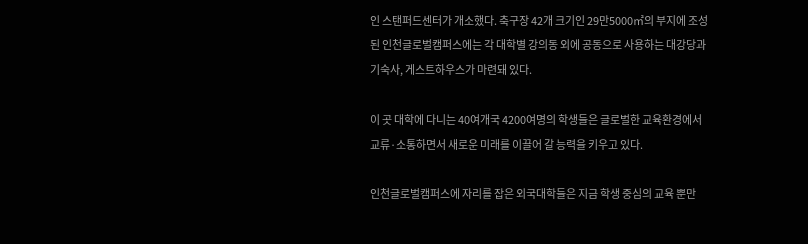인 스탠퍼드센터가 개소했다. 축구장 42개 크기인 29만5000㎡의 부지에 조성된 인천글로벌캠퍼스에는 각 대학별 강의동 외에 공동으로 사용하는 대강당과 기숙사, 게스트하우스가 마련돼 있다.

이 곳 대학에 다니는 40여개국 4200여명의 학생들은 글로벌한 교육환경에서 교류·소통하면서 새로운 미래를 이끌어 갈 능력을 키우고 있다.

인천글로벌캠퍼스에 자리를 잡은 외국대학들은 지금 학생 중심의 교육 뿐만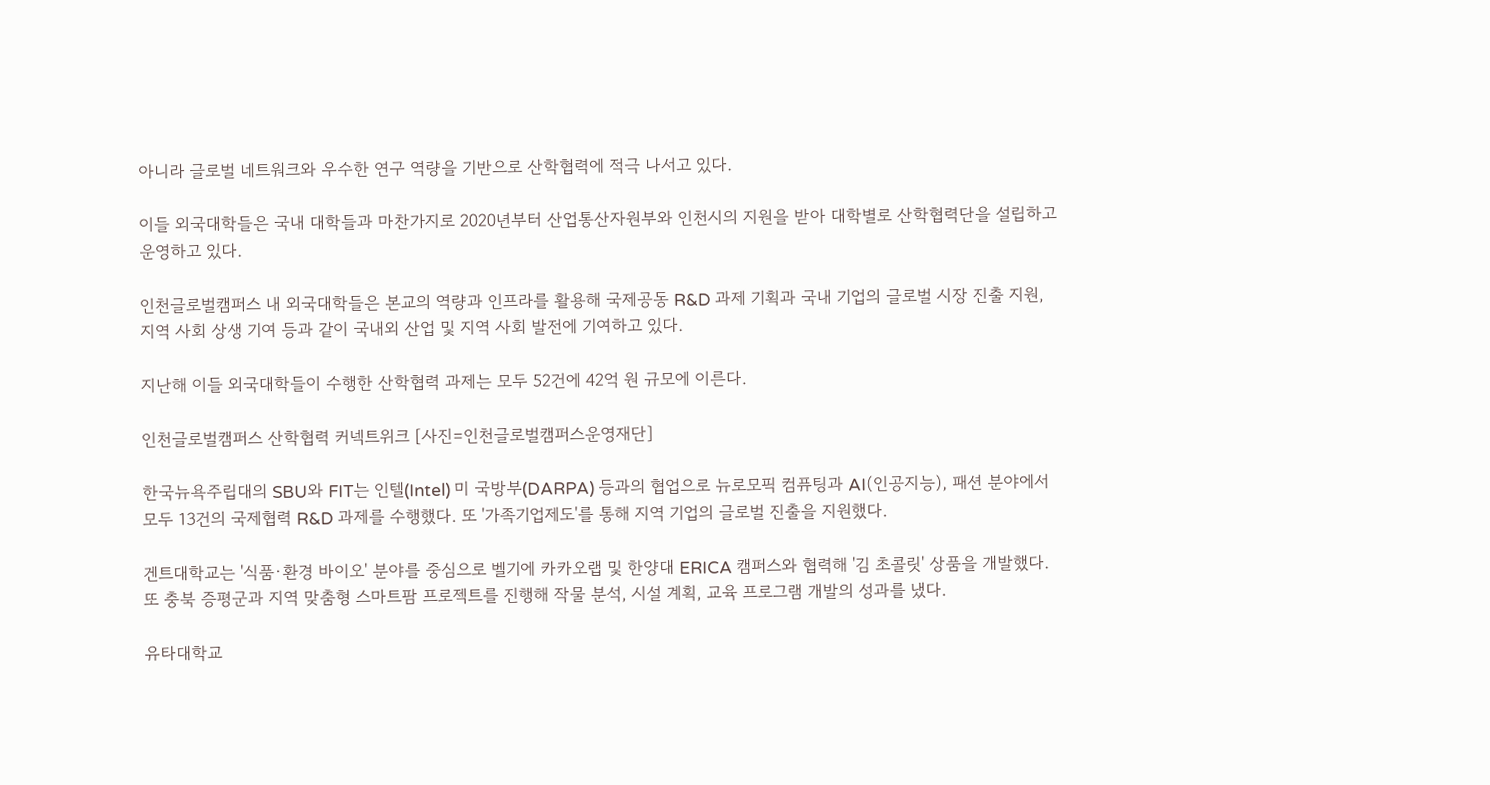아니라 글로벌 네트워크와 우수한 연구 역량을 기반으로 산학협력에 적극 나서고 있다.

이들 외국대학들은 국내 대학들과 마찬가지로 2020년부터 산업통산자원부와 인천시의 지원을 받아 대학별로 산학협력단을 설립하고 운영하고 있다.

인천글로벌캠퍼스 내 외국대학들은 본교의 역량과 인프라를 활용해 국제공동 R&D 과제 기획과 국내 기업의 글로벌 시장 진출 지원, 지역 사회 상생 기여 등과 같이 국내외 산업 및 지역 사회 발전에 기여하고 있다.

지난해 이들 외국대학들이 수행한 산학협력 과제는 모두 52건에 42억 원 규모에 이른다.

인천글로벌캠퍼스 산학협력 커넥트위크 [사진=인천글로벌캠퍼스운영재단]

한국뉴욕주립대의 SBU와 FIT는 인텔(Intel) 미 국방부(DARPA) 등과의 협업으로 뉴로모픽 컴퓨팅과 AI(인공지능), 패션 분야에서 모두 13건의 국제협력 R&D 과제를 수행했다. 또 '가족기업제도'를 통해 지역 기업의 글로벌 진출을 지원했다.

겐트대학교는 '식품·환경 바이오' 분야를 중심으로 벨기에 카카오랩 및 한양대 ERICA 캠퍼스와 협력해 '김 초콜릿' 상품을 개발했다. 또 충북 증평군과 지역 맞춤형 스마트팜 프로젝트를 진행해 작물 분석, 시설 계획, 교육 프로그램 개발의 성과를 냈다.

유타대학교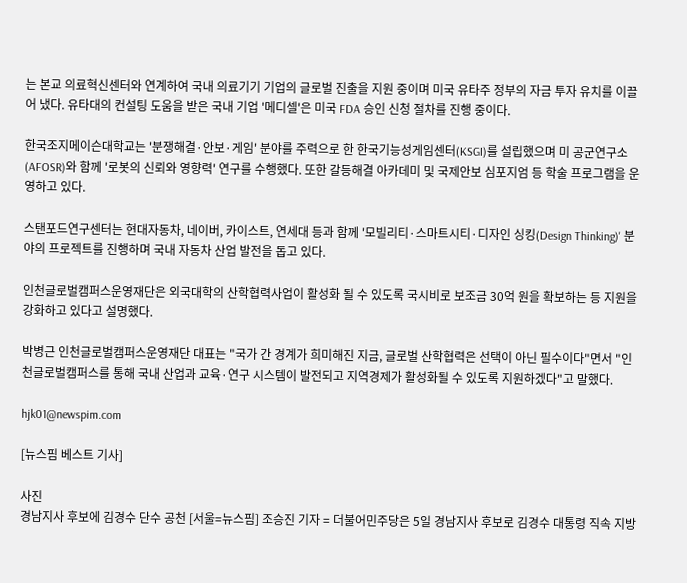는 본교 의료혁신센터와 연계하여 국내 의료기기 기업의 글로벌 진출을 지원 중이며 미국 유타주 정부의 자금 투자 유치를 이끌어 냈다. 유타대의 컨설팅 도움을 받은 국내 기업 '메디셀'은 미국 FDA 승인 신청 절차를 진행 중이다.

한국조지메이슨대학교는 '분쟁해결·안보·게임' 분야를 주력으로 한 한국기능성게임센터(KSGI)를 설립했으며 미 공군연구소(AFOSR)와 함께 '로봇의 신뢰와 영향력' 연구를 수행했다. 또한 갈등해결 아카데미 및 국제안보 심포지엄 등 학술 프로그램을 운영하고 있다.

스탠포드연구센터는 현대자동차, 네이버, 카이스트, 연세대 등과 함께 '모빌리티·스마트시티·디자인 싱킹(Design Thinking)' 분야의 프로젝트를 진행하며 국내 자동차 산업 발전을 돕고 있다.

인천글로벌캠퍼스운영재단은 외국대학의 산학협력사업이 활성화 될 수 있도록 국시비로 보조금 30억 원을 확보하는 등 지원을 강화하고 있다고 설명했다.

박병근 인천글로벌캠퍼스운영재단 대표는 "국가 간 경계가 희미해진 지금, 글로벌 산학협력은 선택이 아닌 필수이다"면서 "인천글로벌캠퍼스를 통해 국내 산업과 교육·연구 시스템이 발전되고 지역경제가 활성화될 수 있도록 지원하겠다"고 말했다.

hjk01@newspim.com

[뉴스핌 베스트 기사]

사진
경남지사 후보에 김경수 단수 공천 [서울=뉴스핌] 조승진 기자 = 더불어민주당은 5일 경남지사 후보로 김경수 대통령 직속 지방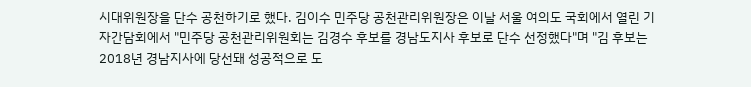시대위원장을 단수 공천하기로 했다. 김이수 민주당 공천관리위원장은 이날 서울 여의도 국회에서 열린 기자간담회에서 "민주당 공천관리위원회는 김경수 후보를 경남도지사 후보로 단수 선정했다"며 "김 후보는 2018년 경남지사에 당선돼 성공적으로 도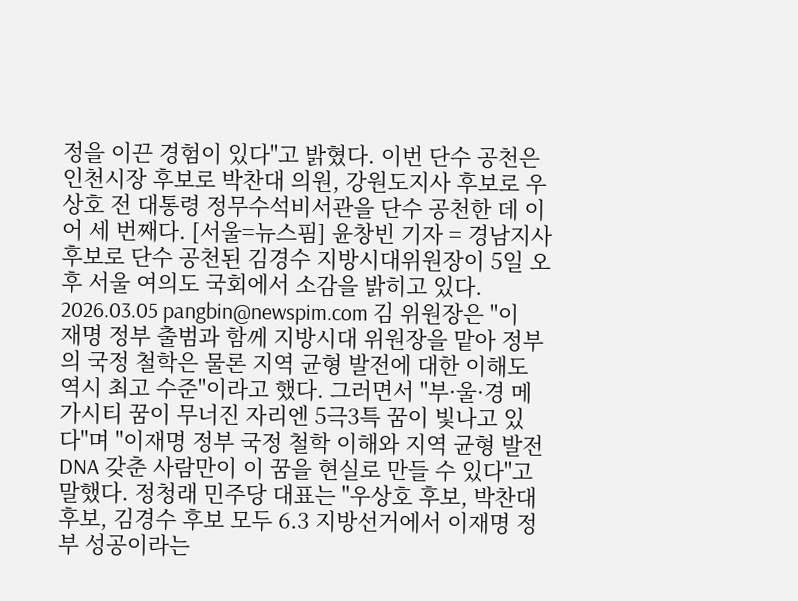정을 이끈 경험이 있다"고 밝혔다. 이번 단수 공천은 인천시장 후보로 박찬대 의원, 강원도지사 후보로 우상호 전 대통령 정무수석비서관을 단수 공천한 데 이어 세 번째다. [서울=뉴스핌] 윤창빈 기자 = 경남지사 후보로 단수 공천된 김경수 지방시대위원장이 5일 오후 서울 여의도 국회에서 소감을 밝히고 있다. 2026.03.05 pangbin@newspim.com 김 위원장은 "이재명 정부 출범과 함께 지방시대 위원장을 맡아 정부의 국정 철학은 물론 지역 균형 발전에 대한 이해도 역시 최고 수준"이라고 했다. 그러면서 "부·울·경 메가시티 꿈이 무너진 자리엔 5극3특 꿈이 빛나고 있다"며 "이재명 정부 국정 철학 이해와 지역 균형 발전 DNA 갖춘 사람만이 이 꿈을 현실로 만들 수 있다"고 말했다. 정청래 민주당 대표는 "우상호 후보, 박찬대 후보, 김경수 후보 모두 6.3 지방선거에서 이재명 정부 성공이라는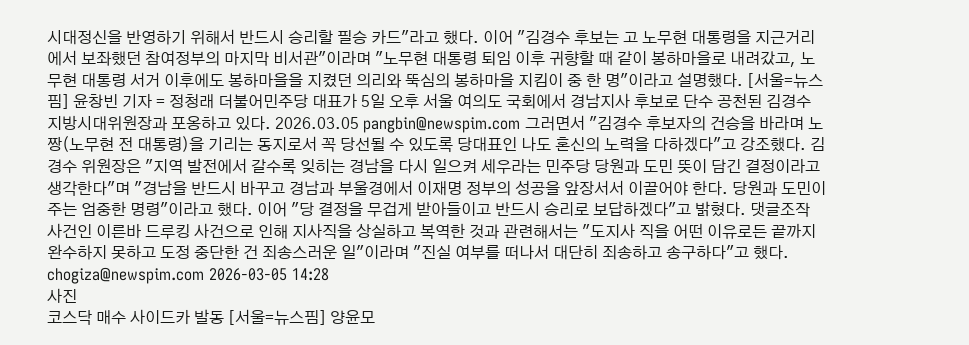시대정신을 반영하기 위해서 반드시 승리할 필승 카드"라고 했다. 이어 "김경수 후보는 고 노무현 대통령을 지근거리에서 보좌했던 참여정부의 마지막 비서관"이라며 "노무현 대통령 퇴임 이후 귀향할 때 같이 봉하마을로 내려갔고, 노무현 대통령 서거 이후에도 봉하마을을 지켰던 의리와 뚝심의 봉하마을 지킴이 중 한 명"이라고 설명했다. [서울=뉴스핌] 윤창빈 기자 = 정청래 더불어민주당 대표가 5일 오후 서울 여의도 국회에서 경남지사 후보로 단수 공천된 김경수 지방시대위원장과 포옹하고 있다. 2026.03.05 pangbin@newspim.com 그러면서 "김경수 후보자의 건승을 바라며 노짱(노무현 전 대통령)을 기리는 동지로서 꼭 당선될 수 있도록 당대표인 나도 혼신의 노력을 다하겠다"고 강조했다. 김경수 위원장은 "지역 발전에서 갈수록 잊히는 경남을 다시 일으켜 세우라는 민주당 당원과 도민 뜻이 담긴 결정이라고 생각한다"며 "경남을 반드시 바꾸고 경남과 부울경에서 이재명 정부의 성공을 앞장서서 이끌어야 한다. 당원과 도민이 주는 엄중한 명령"이라고 했다. 이어 "당 결정을 무겁게 받아들이고 반드시 승리로 보답하겠다"고 밝혔다. 댓글조작 사건인 이른바 드루킹 사건으로 인해 지사직을 상실하고 복역한 것과 관련해서는 "도지사 직을 어떤 이유로든 끝까지 완수하지 못하고 도정 중단한 건 죄송스러운 일"이라며 "진실 여부를 떠나서 대단히 죄송하고 송구하다"고 했다. chogiza@newspim.com 2026-03-05 14:28
사진
코스닥 매수 사이드카 발동 [서울=뉴스핌] 양윤모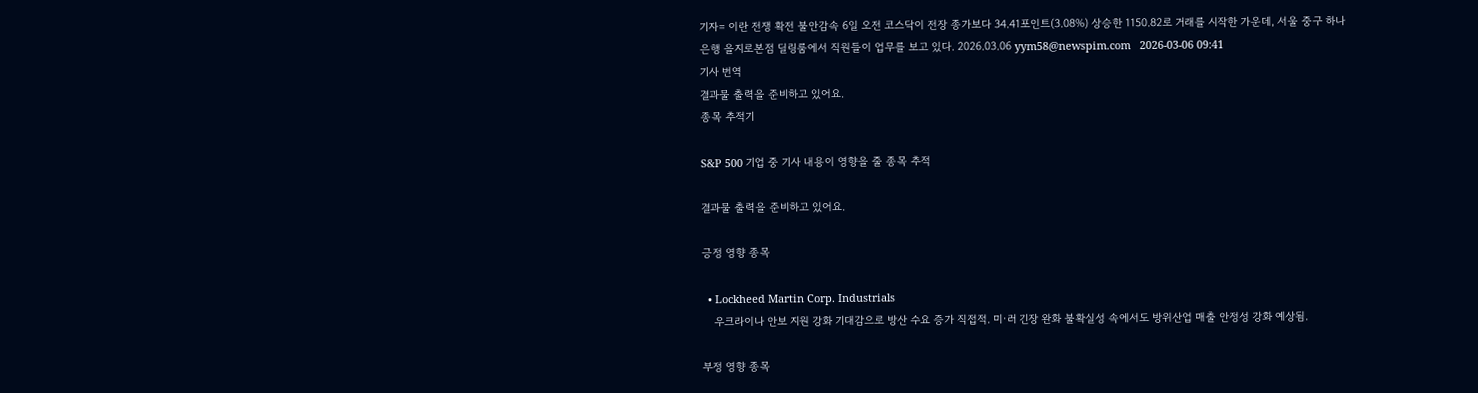기자= 이란 전쟁 확전 불안감속 6일 오전 코스닥이 전장 종가보다 34.41포인트(3.08%) 상승한 1150.82로 거래를 시작한 가운데, 서울 중구 하나은행 을지로본점 딜링룸에서 직원들이 업무를 보고 있다. 2026.03.06 yym58@newspim.com   2026-03-06 09:41
기사 번역
결과물 출력을 준비하고 있어요.
종목 추적기

S&P 500 기업 중 기사 내용이 영향을 줄 종목 추적

결과물 출력을 준비하고 있어요.

긍정 영향 종목

  • Lockheed Martin Corp. Industrials
    우크라이나 안보 지원 강화 기대감으로 방산 수요 증가 직접적. 미·러 긴장 완화 불확실성 속에서도 방위산업 매출 안정성 강화 예상됨.

부정 영향 종목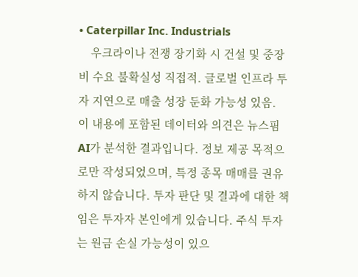• Caterpillar Inc. Industrials
    우크라이나 전쟁 장기화 시 건설 및 중장비 수요 불확실성 직접적. 글로벌 인프라 투자 지연으로 매출 성장 둔화 가능성 있음.
이 내용에 포함된 데이터와 의견은 뉴스핌 AI가 분석한 결과입니다. 정보 제공 목적으로만 작성되었으며, 특정 종목 매매를 권유하지 않습니다. 투자 판단 및 결과에 대한 책임은 투자자 본인에게 있습니다. 주식 투자는 원금 손실 가능성이 있으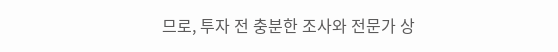므로, 투자 전 충분한 조사와 전문가 상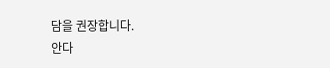담을 권장합니다.
안다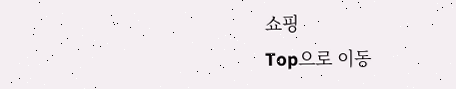쇼핑
Top으로 이동